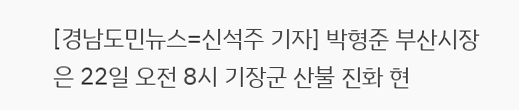[경남도민뉴스=신석주 기자] 박형준 부산시장은 22일 오전 8시 기장군 산불 진화 현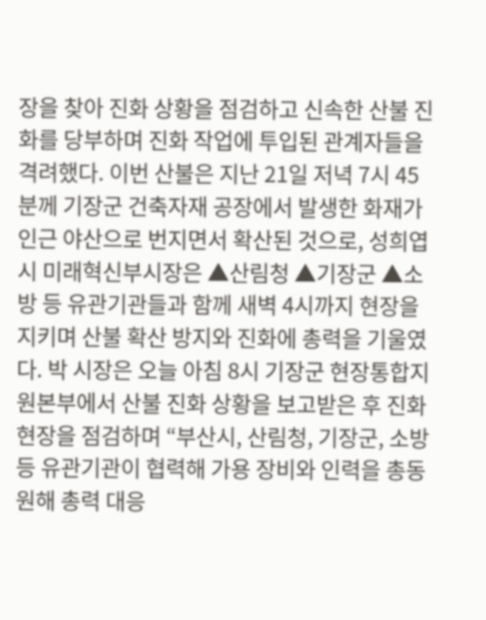장을 찾아 진화 상황을 점검하고 신속한 산불 진화를 당부하며 진화 작업에 투입된 관계자들을 격려했다. 이번 산불은 지난 21일 저녁 7시 45분께 기장군 건축자재 공장에서 발생한 화재가 인근 야산으로 번지면서 확산된 것으로, 성희엽 시 미래혁신부시장은 ▲산림청 ▲기장군 ▲소방 등 유관기관들과 함께 새벽 4시까지 현장을 지키며 산불 확산 방지와 진화에 총력을 기울였다. 박 시장은 오늘 아침 8시 기장군 현장통합지원본부에서 산불 진화 상황을 보고받은 후 진화 현장을 점검하며 “부산시, 산림청, 기장군, 소방 등 유관기관이 협력해 가용 장비와 인력을 총동원해 총력 대응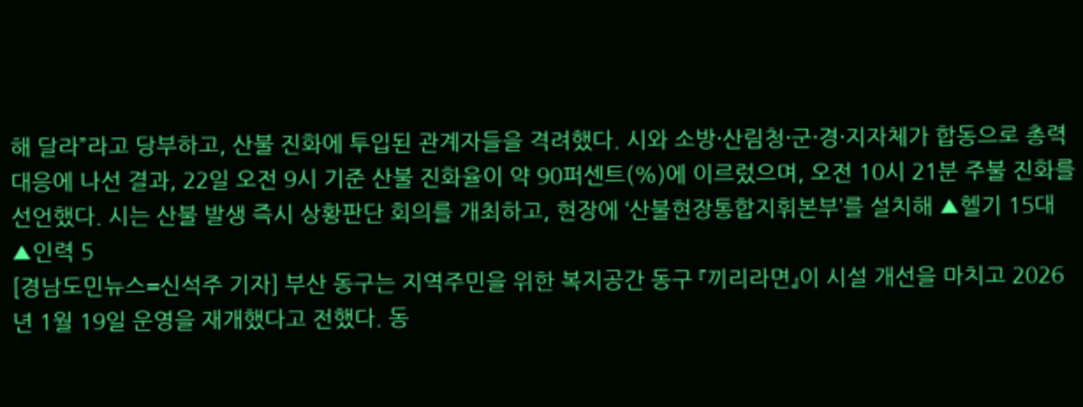해 달라”라고 당부하고, 산불 진화에 투입된 관계자들을 격려했다. 시와 소방·산림청·군·경·지자체가 합동으로 총력 대응에 나선 결과, 22일 오전 9시 기준 산불 진화율이 약 90퍼센트(%)에 이르렀으며, 오전 10시 21분 주불 진화를 선언했다. 시는 산불 발생 즉시 상황판단 회의를 개최하고, 현장에 ‘산불현장통합지휘본부’를 설치해 ▲헬기 15대 ▲인력 5
[경남도민뉴스=신석주 기자] 부산 동구는 지역주민을 위한 복지공간 동구 『끼리라면』이 시설 개선을 마치고 2026년 1월 19일 운영을 재개했다고 전했다. 동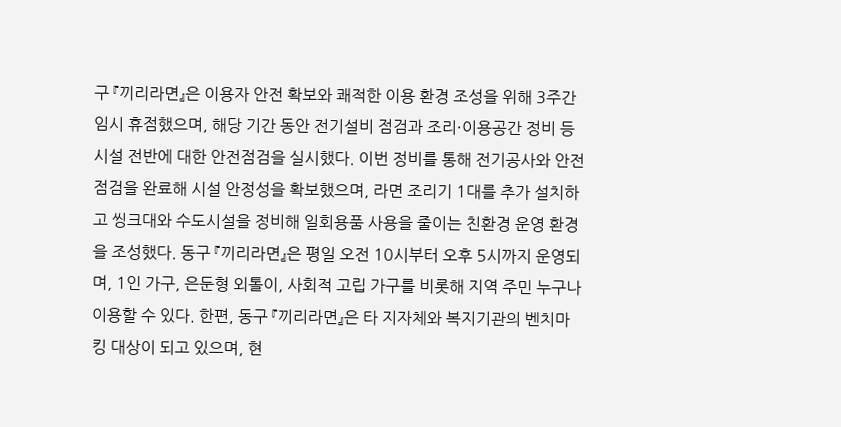구 『끼리라면』은 이용자 안전 확보와 쾌적한 이용 환경 조성을 위해 3주간 임시 휴점했으며, 해당 기간 동안 전기설비 점검과 조리·이용공간 정비 등 시설 전반에 대한 안전점검을 실시했다. 이번 정비를 통해 전기공사와 안전점검을 완료해 시설 안정성을 확보했으며, 라면 조리기 1대를 추가 설치하고 씽크대와 수도시설을 정비해 일회용품 사용을 줄이는 친환경 운영 환경을 조성했다. 동구 『끼리라면』은 평일 오전 10시부터 오후 5시까지 운영되며, 1인 가구, 은둔형 외톨이, 사회적 고립 가구를 비롯해 지역 주민 누구나 이용할 수 있다. 한편, 동구 『끼리라면』은 타 지자체와 복지기관의 벤치마킹 대상이 되고 있으며, 현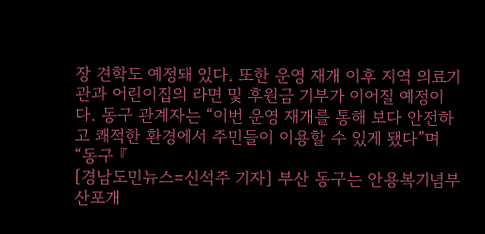장 견학도 예정돼 있다. 또한 운영 재개 이후 지역 의료기관과 어린이집의 라면 및 후원금 기부가 이어질 예정이다. 동구 관계자는 “이번 운영 재개를 통해 보다 안전하고 쾌적한 환경에서 주민들이 이용할 수 있게 됐다”며 “동구 『
[경남도민뉴스=신석주 기자] 부산 동구는 안용복기념부산포개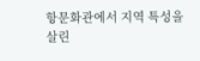항문화관에서 지역 특성을 살린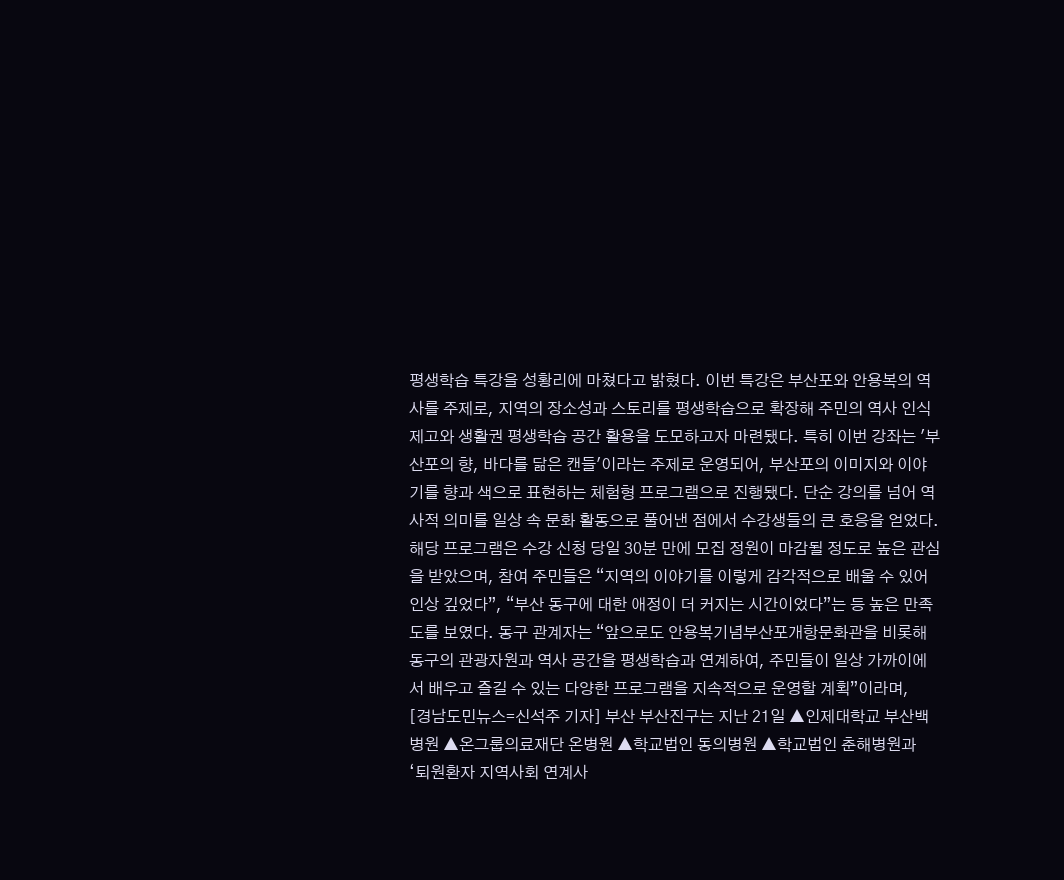평생학습 특강을 성황리에 마쳤다고 밝혔다. 이번 특강은 부산포와 안용복의 역사를 주제로, 지역의 장소성과 스토리를 평생학습으로 확장해 주민의 역사 인식 제고와 생활권 평생학습 공간 활용을 도모하고자 마련됐다. 특히 이번 강좌는 '부산포의 향, 바다를 닮은 캔들'이라는 주제로 운영되어, 부산포의 이미지와 이야기를 향과 색으로 표현하는 체험형 프로그램으로 진행됐다. 단순 강의를 넘어 역사적 의미를 일상 속 문화 활동으로 풀어낸 점에서 수강생들의 큰 호응을 얻었다. 해당 프로그램은 수강 신청 당일 30분 만에 모집 정원이 마감될 정도로 높은 관심을 받았으며, 참여 주민들은 “지역의 이야기를 이렇게 감각적으로 배울 수 있어 인상 깊었다”, “부산 동구에 대한 애정이 더 커지는 시간이었다”는 등 높은 만족도를 보였다. 동구 관계자는 “앞으로도 안용복기념부산포개항문화관을 비롯해 동구의 관광자원과 역사 공간을 평생학습과 연계하여, 주민들이 일상 가까이에서 배우고 즐길 수 있는 다양한 프로그램을 지속적으로 운영할 계획”이라며,
[경남도민뉴스=신석주 기자] 부산 부산진구는 지난 21일 ▲인제대학교 부산백병원 ▲온그룹의료재단 온병원 ▲학교법인 동의병원 ▲학교법인 춘해병원과 ‘퇴원환자 지역사회 연계사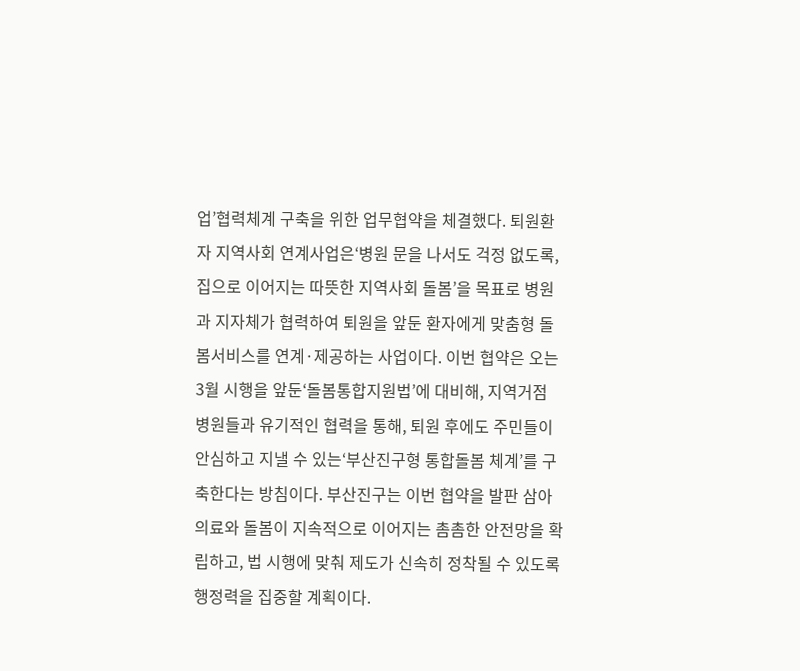업’협력체계 구축을 위한 업무협약을 체결했다. 퇴원환자 지역사회 연계사업은‘병원 문을 나서도 걱정 없도록, 집으로 이어지는 따뜻한 지역사회 돌봄’을 목표로 병원과 지자체가 협력하여 퇴원을 앞둔 환자에게 맞춤형 돌봄서비스를 연계·제공하는 사업이다. 이번 협약은 오는 3월 시행을 앞둔‘돌봄통합지원법’에 대비해, 지역거점 병원들과 유기적인 협력을 통해, 퇴원 후에도 주민들이 안심하고 지낼 수 있는‘부산진구형 통합돌봄 체계’를 구축한다는 방침이다. 부산진구는 이번 협약을 발판 삼아 의료와 돌봄이 지속적으로 이어지는 촘촘한 안전망을 확립하고, 법 시행에 맞춰 제도가 신속히 정착될 수 있도록 행정력을 집중할 계획이다.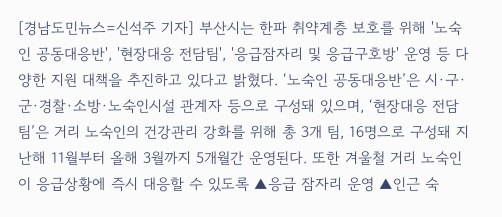[경남도민뉴스=신석주 기자] 부산시는 한파 취약계층 보호를 위해 '노숙인 공동대응반', '현장대응 전담팀', '응급잠자리 및 응급구호방' 운영 등 다양한 지원 대책을 추진하고 있다고 밝혔다. ‘노숙인 공동대응반’은 시·구·군·경찰·소방·노숙인시설 관계자 등으로 구성돼 있으며, ‘현장대응 전담팀’은 거리 노숙인의 건강관리 강화를 위해 총 3개 팀, 16명으로 구성돼 지난해 11월부터 올해 3월까지 5개월간 운영된다. 또한 겨울철 거리 노숙인이 응급상황에 즉시 대응할 수 있도록 ▲응급 잠자리 운영 ▲인근 숙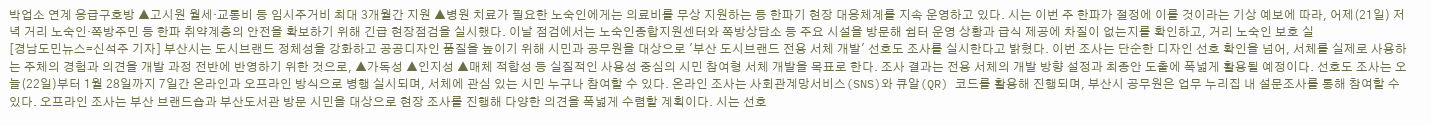박업소 연계 응급구호방 ▲고시원 월세·교통비 등 임시주거비 최대 3개월간 지원 ▲병원 치료가 필요한 노숙인에게는 의료비를 무상 지원하는 등 한파기 현장 대응체계를 지속 운영하고 있다. 시는 이번 주 한파가 절정에 이를 것이라는 기상 예보에 따라, 어제(21일) 저녁 거리 노숙인·쪽방주민 등 한파 취약계층의 안전을 확보하기 위해 긴급 현장점검을 실시했다. 이날 점검에서는 노숙인종합지원센터와 쪽방상담소 등 주요 시설을 방문해 쉼터 운영 상황과 급식 제공에 차질이 없는지를 확인하고, 거리 노숙인 보호 실
[경남도민뉴스=신석주 기자] 부산시는 도시브랜드 정체성을 강화하고 공공디자인 품질을 높이기 위해 시민과 공무원을 대상으로 '부산 도시브랜드 전용 서체 개발' 선호도 조사를 실시한다고 밝혔다. 이번 조사는 단순한 디자인 선호 확인을 넘어, 서체를 실제로 사용하는 주체의 경험과 의견을 개발 과정 전반에 반영하기 위한 것으로, ▲가독성 ▲인지성 ▲매체 적합성 등 실질적인 사용성 중심의 시민 참여형 서체 개발을 목표로 한다. 조사 결과는 전용 서체의 개발 방향 설정과 최종안 도출에 폭넓게 활용될 예정이다. 선호도 조사는 오늘(22일)부터 1월 28일까지 7일간 온라인과 오프라인 방식으로 병행 실시되며, 서체에 관심 있는 시민 누구나 참여할 수 있다. 온라인 조사는 사회관계망서비스(SNS)와 큐알(QR) 코드를 활용해 진행되며, 부산시 공무원은 업무 누리집 내 설문조사를 통해 참여할 수 있다. 오프라인 조사는 부산 브랜드숍과 부산도서관 방문 시민을 대상으로 현장 조사를 진행해 다양한 의견을 폭넓게 수렴할 계획이다. 시는 선호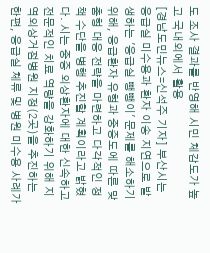도 조사 결과를 반영해 시민 체감도가 높고 국내외에서 활용
[경남도민뉴스=신석주 기자] 부산시는 응급실 미수용과 환자 이송 지연으로 발생하는 '응급실 뺑뺑이' 문제를 해소하기 위해, 응급환자 유형과 중증도에 따른 맞춤형 대응 전략을 마련하고 다각적인 정책 수단을 병행 추진할 계획이라고 밝혔다. 시는 중증 외상환자에 대한 신속하고 전문적인 치료 역량을 강화하기 위해 지역외상거점병원 지정(2곳)을 추진하는 한편, 응급실 체류 및 병원 미수용 사례가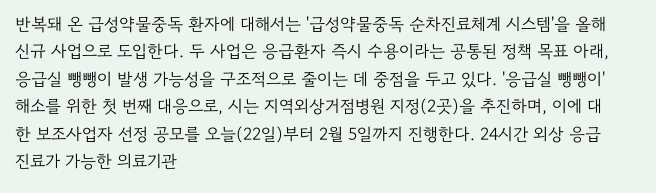반복돼 온 급성약물중독 환자에 대해서는 '급성약물중독 순차진료체계 시스템'을 올해 신규 사업으로 도입한다. 두 사업은 응급환자 즉시 수용이라는 공통된 정책 목표 아래, 응급실 뺑뺑이 발생 가능성을 구조적으로 줄이는 데 중점을 두고 있다. '응급실 뺑뺑이' 해소를 위한 첫 번째 대응으로, 시는 지역외상거점병원 지정(2곳)을 추진하며, 이에 대한 보조사업자 선정 공모를 오늘(22일)부터 2월 5일까지 진행한다. 24시간 외상 응급진료가 가능한 의료기관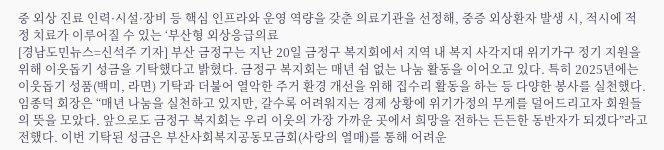중 외상 진료 인력·시설·장비 등 핵심 인프라와 운영 역량을 갖춘 의료기관을 선정해, 중증 외상환자 발생 시, 적시에 적정 치료가 이루어질 수 있는 ‘부산형 외상응급의료
[경남도민뉴스=신석주 기자] 부산 금정구는 지난 20일 금정구 복지회에서 지역 내 복지 사각지대 위기가구 정기 지원을 위해 이웃돕기 성금을 기탁했다고 밝혔다. 금정구 복지회는 매년 쉼 없는 나눔 활동을 이어오고 있다. 특히 2025년에는 이웃돕기 성품(백미, 라면) 기탁과 더불어 열악한 주거 환경 개선을 위해 집수리 활동을 하는 등 다양한 봉사를 실천했다. 임종덕 회장은 “매년 나눔을 실천하고 있지만, 갈수록 어려워지는 경제 상황에 위기가정의 무게를 덜어드리고자 회원들의 뜻을 모았다. 앞으로도 금정구 복지회는 우리 이웃의 가장 가까운 곳에서 희망을 전하는 든든한 동반자가 되겠다”라고 전했다. 이번 기탁된 성금은 부산사회복지공동모금회(사랑의 열매)를 통해 어려운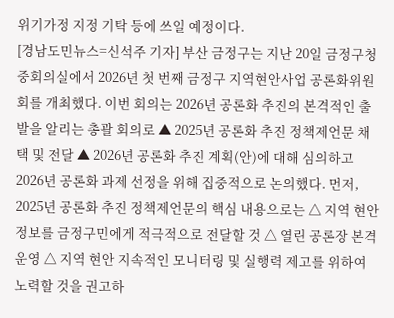위기가정 지정 기탁 등에 쓰일 예정이다.
[경남도민뉴스=신석주 기자] 부산 금정구는 지난 20일 금정구청 중회의실에서 2026년 첫 번째 금정구 지역현안사업 공론화위원회를 개최했다. 이번 회의는 2026년 공론화 추진의 본격적인 출발을 알리는 총괄 회의로 ▲ 2025년 공론화 추진 정책제언문 채택 및 전달 ▲ 2026년 공론화 추진 계획(안)에 대해 심의하고 2026년 공론화 과제 선정을 위해 집중적으로 논의했다. 먼저, 2025년 공론화 추진 정책제언문의 핵심 내용으로는 △ 지역 현안 정보를 금정구민에게 적극적으로 전달할 것 △ 열린 공론장 본격 운영 △ 지역 현안 지속적인 모니터링 및 실행력 제고를 위하여 노력할 것을 권고하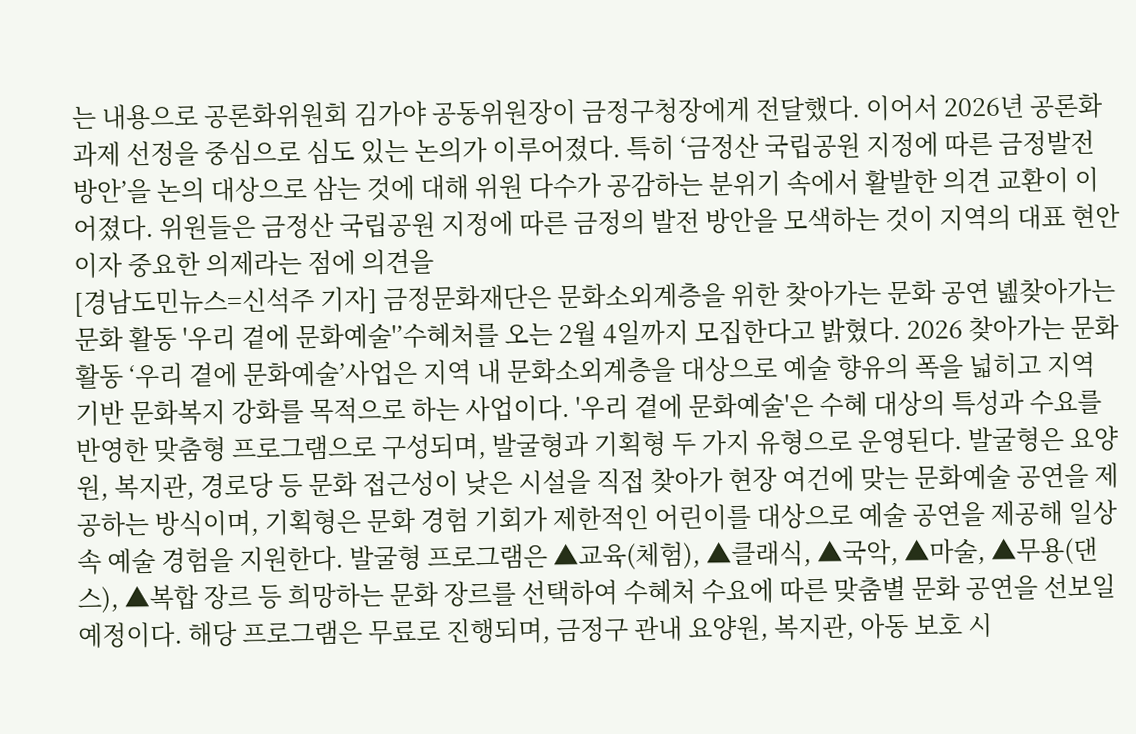는 내용으로 공론화위원회 김가야 공동위원장이 금정구청장에게 전달했다. 이어서 2026년 공론화 과제 선정을 중심으로 심도 있는 논의가 이루어졌다. 특히 ‘금정산 국립공원 지정에 따른 금정발전 방안’을 논의 대상으로 삼는 것에 대해 위원 다수가 공감하는 분위기 속에서 활발한 의견 교환이 이어졌다. 위원들은 금정산 국립공원 지정에 따른 금정의 발전 방안을 모색하는 것이 지역의 대표 현안이자 중요한 의제라는 점에 의견을
[경남도민뉴스=신석주 기자] 금정문화재단은 문화소외계층을 위한 찾아가는 문화 공연 녪찾아가는 문화 활동 '우리 곁에 문화예술'’수혜처를 오는 2월 4일까지 모집한다고 밝혔다. 2026 찾아가는 문화활동 ‘우리 곁에 문화예술’사업은 지역 내 문화소외계층을 대상으로 예술 향유의 폭을 넓히고 지역 기반 문화복지 강화를 목적으로 하는 사업이다. '우리 곁에 문화예술'은 수혜 대상의 특성과 수요를 반영한 맞춤형 프로그램으로 구성되며, 발굴형과 기획형 두 가지 유형으로 운영된다. 발굴형은 요양원, 복지관, 경로당 등 문화 접근성이 낮은 시설을 직접 찾아가 현장 여건에 맞는 문화예술 공연을 제공하는 방식이며, 기획형은 문화 경험 기회가 제한적인 어린이를 대상으로 예술 공연을 제공해 일상 속 예술 경험을 지원한다. 발굴형 프로그램은 ▲교육(체험), ▲클래식, ▲국악, ▲마술, ▲무용(댄스), ▲복합 장르 등 희망하는 문화 장르를 선택하여 수혜처 수요에 따른 맞춤별 문화 공연을 선보일 예정이다. 해당 프로그램은 무료로 진행되며, 금정구 관내 요양원, 복지관, 아동 보호 시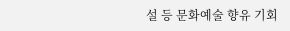설 등 문화예술 향유 기회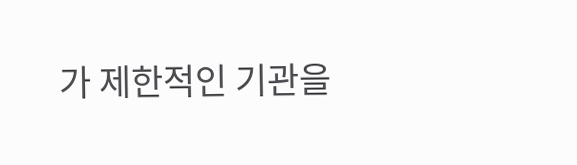가 제한적인 기관을